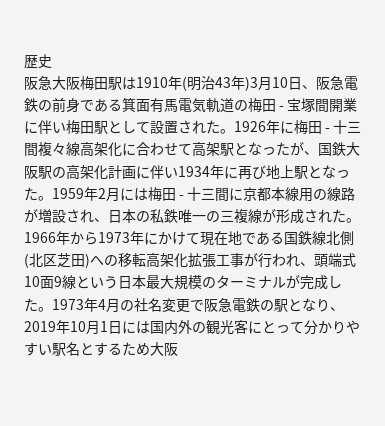歴史
阪急大阪梅田駅は1910年(明治43年)3月10日、阪急電鉄の前身である箕面有馬電気軌道の梅田 - 宝塚間開業に伴い梅田駅として設置された。1926年に梅田 - 十三間複々線高架化に合わせて高架駅となったが、国鉄大阪駅の高架化計画に伴い1934年に再び地上駅となった。1959年2月には梅田 - 十三間に京都本線用の線路が増設され、日本の私鉄唯一の三複線が形成された。1966年から1973年にかけて現在地である国鉄線北側(北区芝田)への移転高架化拡張工事が行われ、頭端式10面9線という日本最大規模のターミナルが完成した。1973年4月の社名変更で阪急電鉄の駅となり、2019年10月1日には国内外の観光客にとって分かりやすい駅名とするため大阪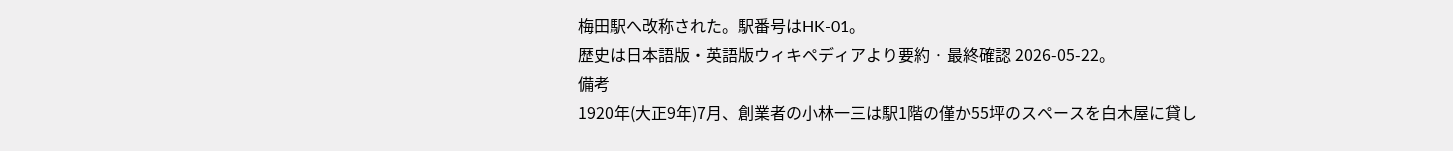梅田駅へ改称された。駅番号はHK-01。
歴史は日本語版・英語版ウィキペディアより要約 · 最終確認 2026-05-22。
備考
1920年(大正9年)7月、創業者の小林一三は駅1階の僅か55坪のスペースを白木屋に貸し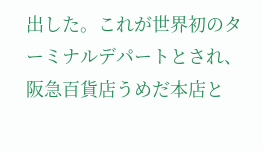出した。これが世界初のターミナルデパートとされ、阪急百貨店うめだ本店と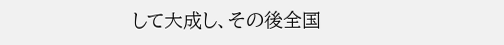して大成し、その後全国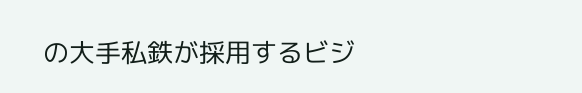の大手私鉄が採用するビジ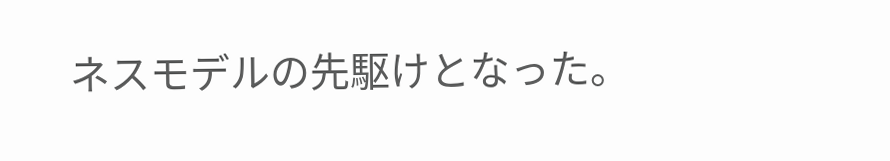ネスモデルの先駆けとなった。